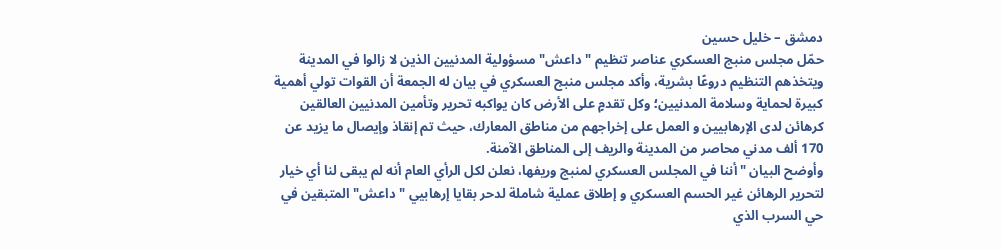دمشق – خليل حسين
حمّل مجلس منبج العسكري عناصر تنظيم "داعش" مسؤولية المدنيين الذين لا زالوا في المدينة ويتخذهم التنظيم دروعًا بشرية، وأكد مجلس منبج العسكري في بيان له الجمعة أن القوات تولي أهمية كبيرة لحماية وسلامة المدنيين؛ وكل تقدمٍ على الأرض كان يواكبه تحرير وتأمين المدنيين العالقين كرهائن لدى الإرهابيين و العمل على إخراجهم من مناطق المعارك، حيث تم إنقاذ وإيصال ما يزيد عن 170 ألف مدني محاصر من المدينة والريف إلى المناطق الآمنة.
وأوضح البيان "أننا في المجلس العسكري لمنبج وريفها، نعلن لكل الرأي العام أنه لم يبقى لنا أي خيار لتحرير الرهائن غير الحسم العسكري و إطلاق عملية شاملة لدحر بقايا إرهابيي "داعش" المتبقين في حي السرب الذي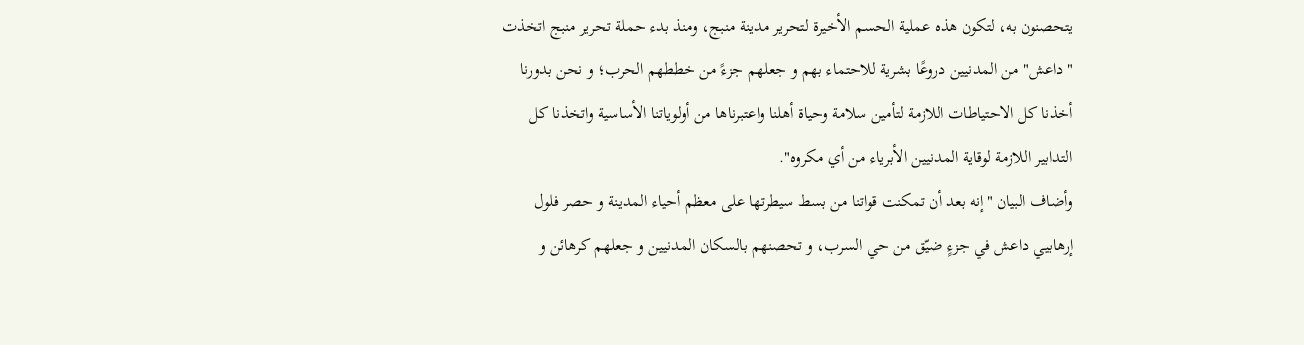يتحصنون به، لتكون هذه عملية الحسم الأخيرة لتحرير مدينة منبج، ومنذ بدء حملة تحرير منبج اتخذت "داعش" من المدنيين دروعًا بشرية للاحتماء بهم و جعلهم جزءً من خططهم الحرب؛ و نحن بدورنا أخذنا كل الاحتياطات اللازمة لتأمين سلامة وحياة أهلنا واعتبرناها من أولوياتنا الأساسية واتخذنا كل التدابير اللازمة لوقاية المدنيين الأبرياء من أي مكروه".
وأضاف البيان "إنه بعد أن تمكنت قواتنا من بسط سيطرتها على معظم أحياء المدينة و حصر فلول إرهابيي داعش في جزءٍ ضيّق من حي السرب، و تحصنهم بالسكان المدنيين و جعلهم كرهائن و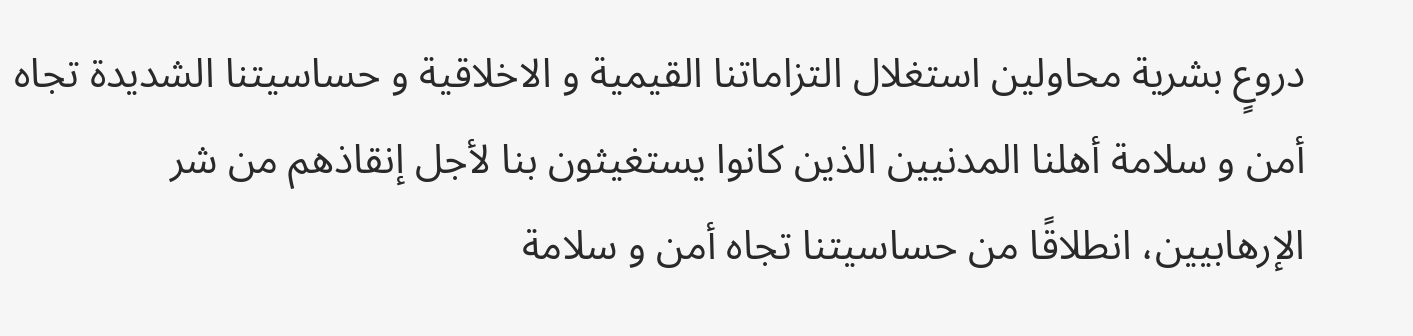دروعٍ بشرية محاولين استغلال التزاماتنا القيمية و الاخلاقية و حساسيتنا الشديدة تجاه أمن و سلامة أهلنا المدنيين الذين كانوا يستغيثون بنا لأجل إنقاذهم من شر الإرهابيين، انطلاقًا من حساسيتنا تجاه أمن و سلامة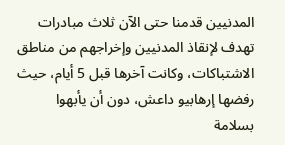المدنيين قدمنا حتى الآن ثلاث مبادرات تهدف لإنقاذ المدنيين وإخراجهم من مناطق الاشتباكات، وكانت آخرها قبل 5 أيام، حيث رفضها إرهابيو داعش، دون أن يأبهوا بسلامة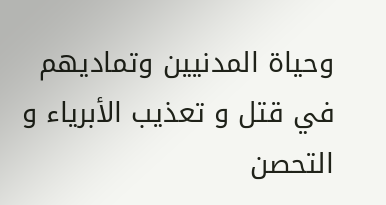وحياة المدنيين وتماديهم في قتل و تعذيب الأبرياء و التحصن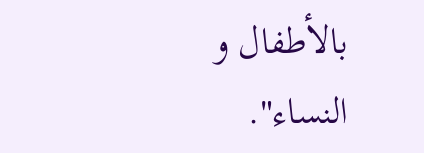بالأطفال و النساء".